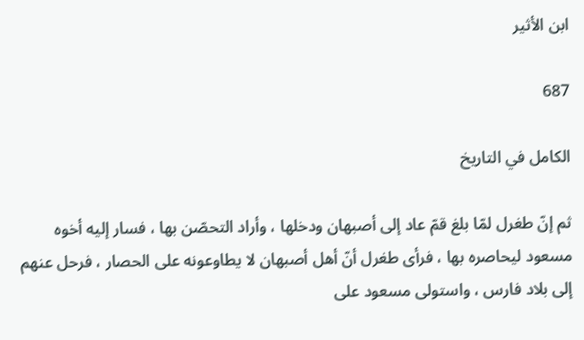ابن الأثير

687

الكامل في التاريخ

ثم إنّ طغرل لمّا بلغ قمّ عاد إلى أصبهان ودخلها ، وأراد التحصّن بها ، فسار إليه أخوه مسعود ليحاصره بها ، فرأى طغرل أنّ أهل أصبهان لا يطاوعونه على الحصار ، فرحل عنهم إلى بلاد فارس ، واستولى مسعود على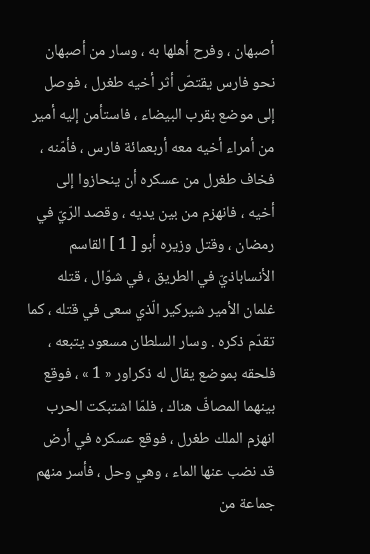أصبهان ، وفرح أهلها به ، وسار من أصبهان نحو فارس يقتصّ أثر أخيه طغرل ، فوصل إلى موضع بقرب البيضاء ، فاستأمن إليه أمير من أمراء أخيه معه أربعمائة فارس ، فأمّنه ، فخاف طغرل من عسكره أن ينحازوا إلى أخيه ، فانهزم من بين يديه ، وقصد الرّيّ في رمضان ، وقتل وزيره أبو [ 1 ] القاسم الأنساباذيّ في الطريق ، في شوّال ، قتله غلمان الأمير شيركير الّذي سعى في قتله ، كما تقدّم ذكره . وسار السلطان مسعود يتبعه ، فلحقه بموضع يقال له ذكراور « 1 » ، فوقع بينهما المصافّ هناك ، فلمّا اشتبكت الحرب انهزم الملك طغرل ، فوقع عسكره في أرض قد نضب عنها الماء ، وهي وحل ، فأسر منهم جماعة من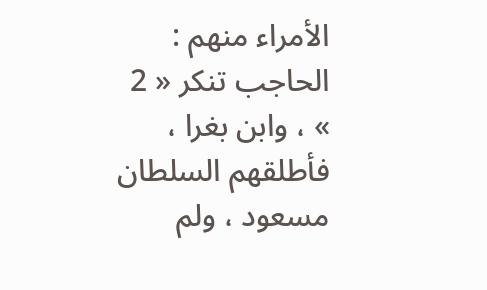الأمراء منهم : الحاجب تنكر « 2 » ، وابن بغرا ، فأطلقهم السلطان مسعود ، ولم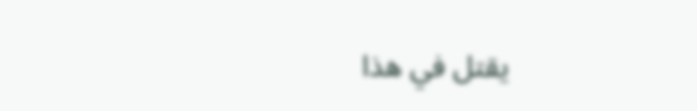يقتل في هذا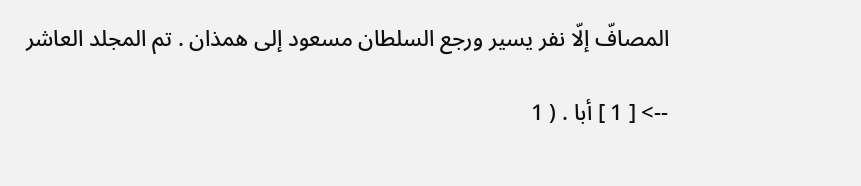المصافّ إلّا نفر يسير ورجع السلطان مسعود إلى همذان . تم المجلد العاشر

--> [ 1 ] أبا . ( 1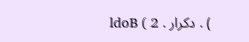) . دكرار . ldoB ( 2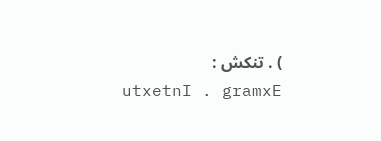) . تنكش : utxetnI . gramxE